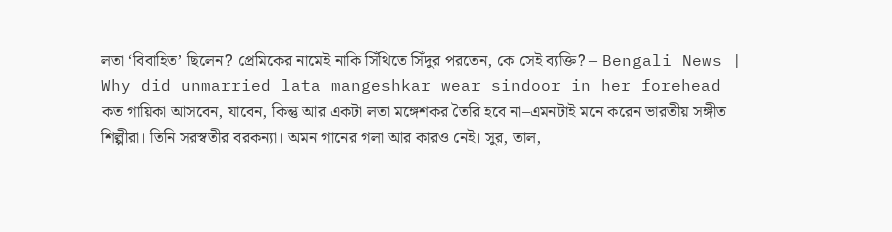লতা ‘বিবাহিত’ ছিলেন? প্রেমিকের নামেই নাকি সিঁথিতে সিঁদুর পরতেন, কে সেই ব্যক্তি? – Bengali News | Why did unmarried lata mangeshkar wear sindoor in her forehead
কত গায়িকা আসবেন, যাবেন, কিন্তু আর একটা লতা মঙ্গেশকর তৈরি হবে না–এমনটাই মনে করেন ভারতীয় সঙ্গীত শিল্পীরা। তিনি সরস্বতীর বরকন্যা। অমন গানের গলা আর কারও নেই। সুর, তাল,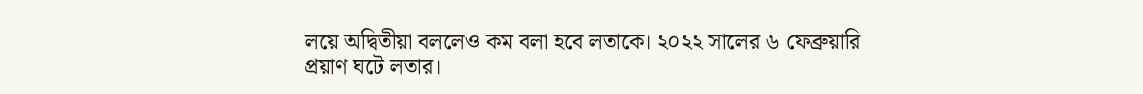লয়ে অদ্বিতীয়া বললেও কম বলা হবে লতাকে। ২০২২ সালের ৬ ফেব্রুয়ারি প্রয়াণ ঘটে লতার।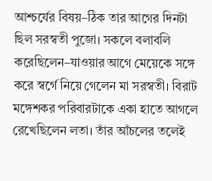আশ্চর্যের বিষয়–ঠিক তার আগের দিনটা ছিল সরস্বতী পুজো। সকলে বলাবলি করেছিলেন–যাওয়ার আগে মেয়েকে সঙ্গে করে স্বর্গে নিয়ে গেলেন মা সরস্বতী। বিরাট মঙ্গেশকর পরিবারটাকে একা হাতে আগলে রেখেছিলেন লতা। তাঁর আঁচলের তলেই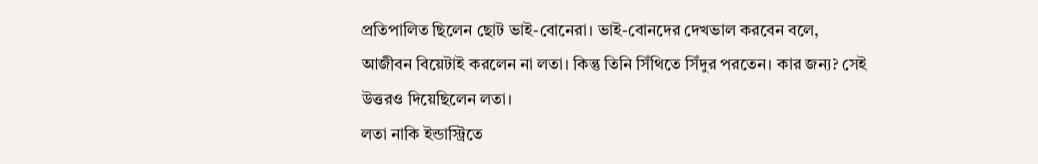প্রতিপালিত ছিলেন ছোট ভাই-বোনেরা। ভাই-বোনদের দেখভাল করবেন বলে, আজীবন বিয়েটাই করলেন না লতা। কিন্তু তিনি সিঁথিতে সিঁদুর পরতেন। কার জন্য? সেই উত্তরও দিয়েছিলেন লতা।
লতা নাকি ইন্ডাস্ট্রিতে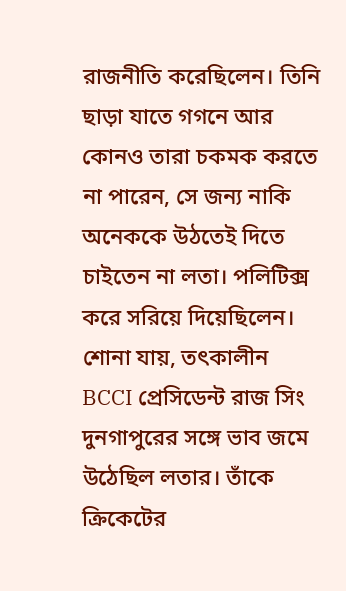রাজনীতি করেছিলেন। তিনি ছাড়া যাতে গগনে আর কোনও তারা চকমক করতে না পারেন, সে জন্য নাকি অনেককে উঠতেই দিতে চাইতেন না লতা। পলিটিক্স করে সরিয়ে দিয়েছিলেন। শোনা যায়, তৎকালীন BCCI প্রেসিডেন্ট রাজ সিং দুনগাপুরের সঙ্গে ভাব জমে উঠেছিল লতার। তাঁকে ক্রিকেটের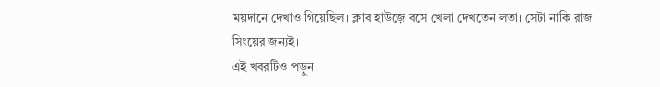ময়দানে দেখাও গিয়েছিল। ক্লাব হাউজ়ে বসে খেলা দেখতেন লতা। সেটা নাকি রাজ সিংয়ের জন্যই।
এই খবরটিও পড়ুন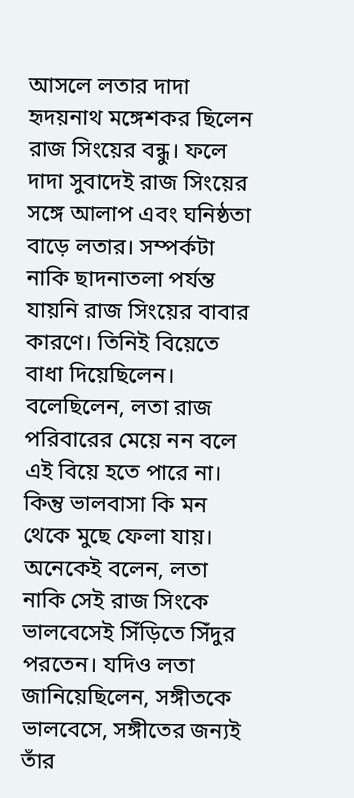আসলে লতার দাদা হৃদয়নাথ মঙ্গেশকর ছিলেন রাজ সিংয়ের বন্ধু। ফলে দাদা সুবাদেই রাজ সিংয়ের সঙ্গে আলাপ এবং ঘনিষ্ঠতা বাড়ে লতার। সম্পর্কটা নাকি ছাদনাতলা পর্যন্ত যায়নি রাজ সিংয়ের বাবার কারণে। তিনিই বিয়েতে বাধা দিয়েছিলেন। বলেছিলেন, লতা রাজ পরিবারের মেয়ে নন বলে এই বিয়ে হতে পারে না। কিন্তু ভালবাসা কি মন থেকে মুছে ফেলা যায়। অনেকেই বলেন, লতা নাকি সেই রাজ সিংকে ভালবেসেই সিঁড়িতে সিঁদুর পরতেন। যদিও লতা জানিয়েছিলেন, সঙ্গীতকে ভালবেসে, সঙ্গীতের জন্যই তাঁর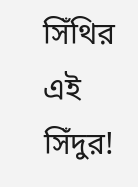সিঁথির এই সিঁদুর!